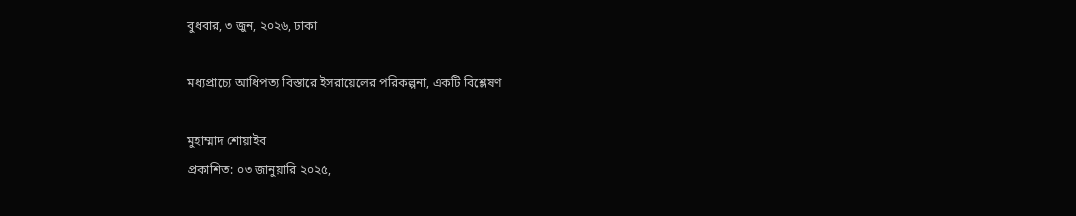বুধবার, ৩ জুন, ২০২৬, ঢাকা

মধ্যপ্রাচ্যে আধিপত্য বিস্তারে ইসরায়েলের পরিকল্পনা, একটি বিশ্লেষণ

মুহাম্মাদ শোয়াইব
প্রকাশিত: ০৩ জানুয়ারি ২০২৫,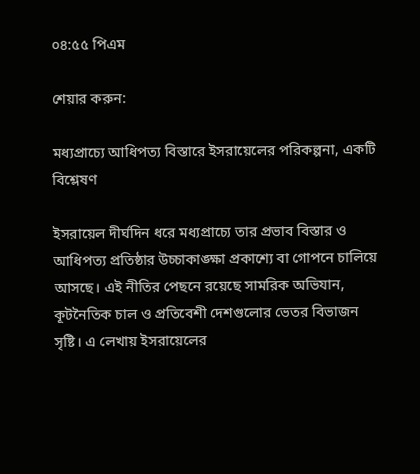০৪:৫৫ পিএম

শেয়ার করুন:

মধ্যপ্রাচ্যে আধিপত্য বিস্তারে ইসরায়েলের পরিকল্পনা, একটি বিশ্লেষণ

ইসরায়েল দীর্ঘদিন ধরে মধ্যপ্রাচ্যে তার প্রভাব বিস্তার ও আধিপত্য প্রতিষ্ঠার উচ্চাকাঙ্ক্ষা প্রকাশ্যে বা গোপনে চালিয়ে আসছে। এই নীতির পেছনে রয়েছে সামরিক অভিযান, কূটনৈতিক চাল ও প্রতিবেশী দেশগুলোর ভেতর বিভাজন সৃষ্টি। এ লেখায় ইসরায়েলের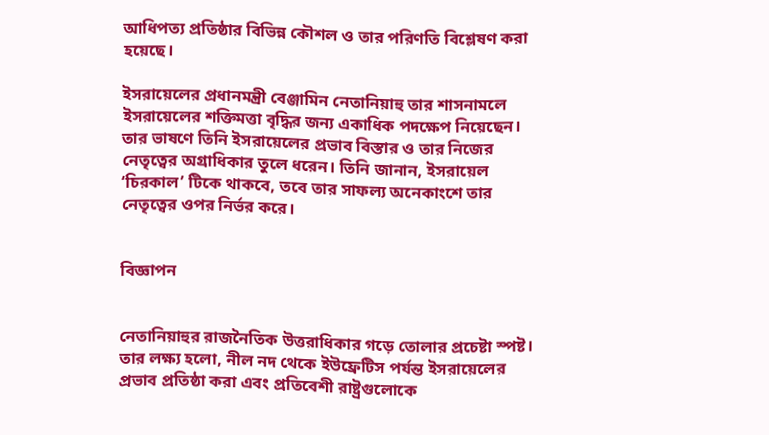আধিপত্য প্রতিষ্ঠার বিভিন্ন কৌশল ও তার পরিণতি বিশ্লেষণ করা হয়েছে।

ইসরায়েলের প্রধানমন্ত্রী বেঞ্জামিন নেতানিয়াহু তার শাসনামলে ইসরায়েলের শক্তিমত্তা বৃদ্ধির জন্য একাধিক পদক্ষেপ নিয়েছেন। তার ভাষণে তিনি ইসরায়েলের প্রভাব বিস্তার ও তার নিজের নেতৃত্বের অগ্রাধিকার তুলে ধরেন। তিনি জানান, ইসরায়েল ‘চিরকাল’ টিকে থাকবে, তবে তার সাফল্য অনেকাংশে তার নেতৃত্বের ওপর নির্ভর করে।


বিজ্ঞাপন


নেতানিয়াহুর রাজনৈতিক উত্তরাধিকার গড়ে তোলার প্রচেষ্টা স্পষ্ট। তার লক্ষ্য হলো, নীল নদ থেকে ইউফ্রেটিস পর্যন্ত ইসরায়েলের প্রভাব প্রতিষ্ঠা করা এবং প্রতিবেশী রাষ্ট্রগুলোকে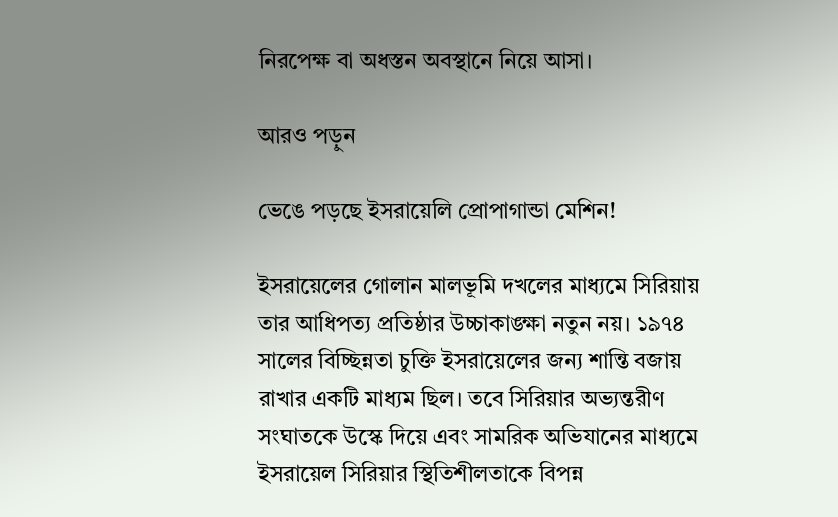নিরপেক্ষ বা অধস্তন অবস্থানে নিয়ে আসা।

আরও পড়ুন

ভেঙে পড়ছে ইসরায়েলি প্রোপাগান্ডা মেশিন!

ইসরায়েলের গোলান মালভূমি দখলের মাধ্যমে সিরিয়ায় তার আধিপত্য প্রতিষ্ঠার উচ্চাকাঙ্ক্ষা নতুন নয়। ১৯৭৪ সালের বিচ্ছিন্নতা চুক্তি ইসরায়েলের জন্য শান্তি বজায় রাখার একটি মাধ্যম ছিল। তবে সিরিয়ার অভ্যন্তরীণ সংঘাতকে উস্কে দিয়ে এবং সামরিক অভিযানের মাধ্যমে ইসরায়েল সিরিয়ার স্থিতিশীলতাকে বিপন্ন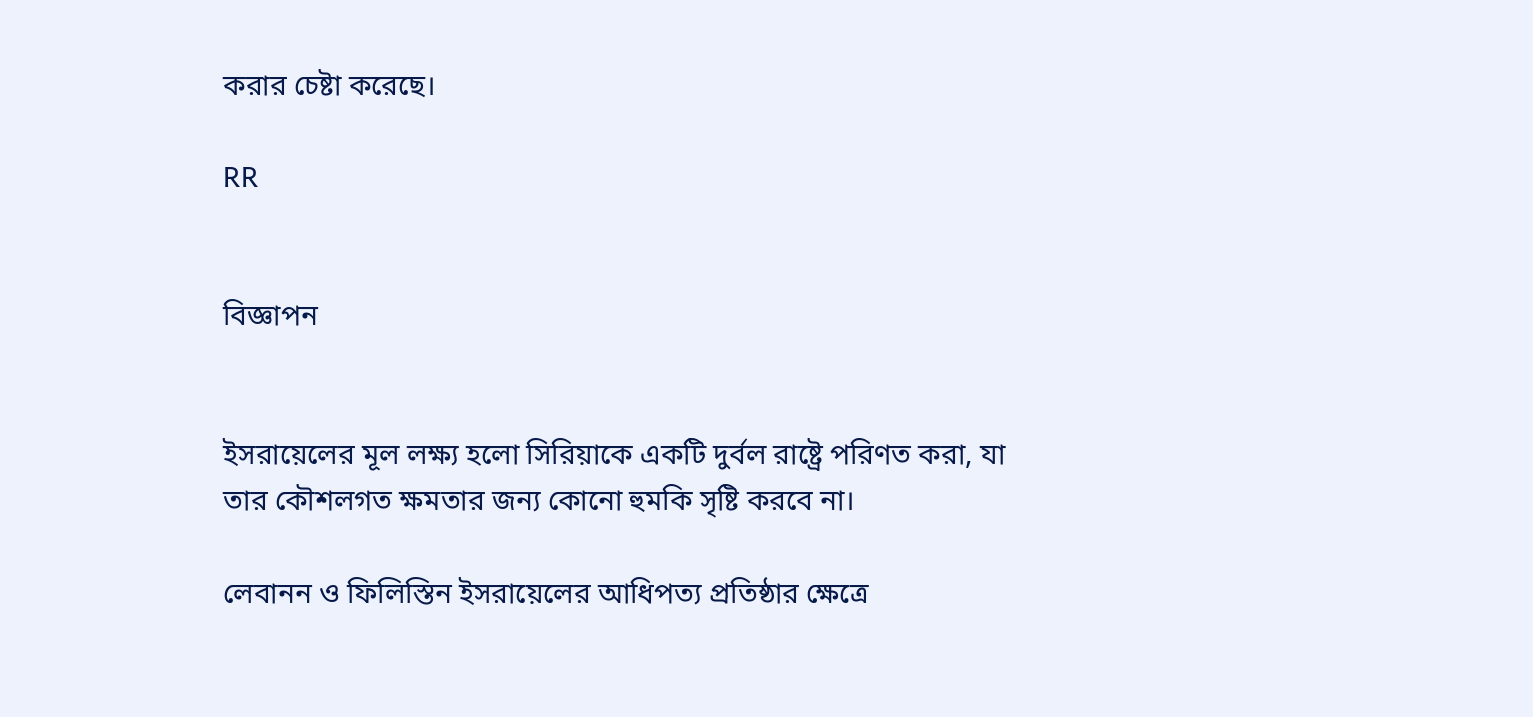করার চেষ্টা করেছে।

RR


বিজ্ঞাপন


ইসরায়েলের মূল লক্ষ্য হলো সিরিয়াকে একটি দুর্বল রাষ্ট্রে পরিণত করা, যা তার কৌশলগত ক্ষমতার জন্য কোনো হুমকি সৃষ্টি করবে না।

লেবানন ও ফিলিস্তিন ইসরায়েলের আধিপত্য প্রতিষ্ঠার ক্ষেত্রে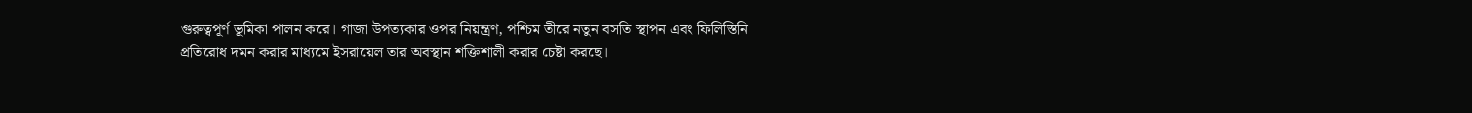গুরুত্বপূর্ণ ভূমিকা পালন করে। গাজা উপত্যকার ওপর নিয়ন্ত্রণ, পশ্চিম তীরে নতুন বসতি স্থাপন এবং ফিলিস্তিনি প্রতিরোধ দমন করার মাধ্যমে ইসরায়েল তার অবস্থান শক্তিশালী করার চেষ্টা করছে।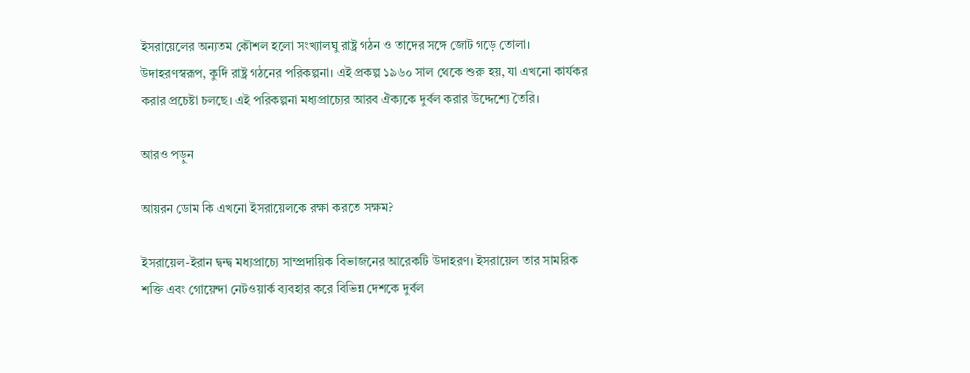ইসরায়েলের অন্যতম কৌশল হলো সংখ্যালঘু রাষ্ট্র গঠন ও তাদের সঙ্গে জোট গড়ে তোলা। উদাহরণস্বরূপ, কুর্দি রাষ্ট্র গঠনের পরিকল্পনা। এই প্রকল্প ১৯৬০ সাল থেকে শুরু হয়, যা এখনো কার্যকর করার প্রচেষ্টা চলছে। এই পরিকল্পনা মধ্যপ্রাচ্যের আরব ঐক্যকে দুর্বল করার উদ্দেশ্যে তৈরি।

আরও পড়ুন

আয়রন ডোম কি এখনো ইসরায়েলকে রক্ষা করতে সক্ষম?

ইসরায়েল-ইরান দ্বন্দ্ব মধ্যপ্রাচ্যে সাম্প্রদায়িক বিভাজনের আরেকটি উদাহরণ। ইসরায়েল তার সামরিক শক্তি এবং গোয়েন্দা নেটওয়ার্ক ব্যবহার করে বিভিন্ন দেশকে দুর্বল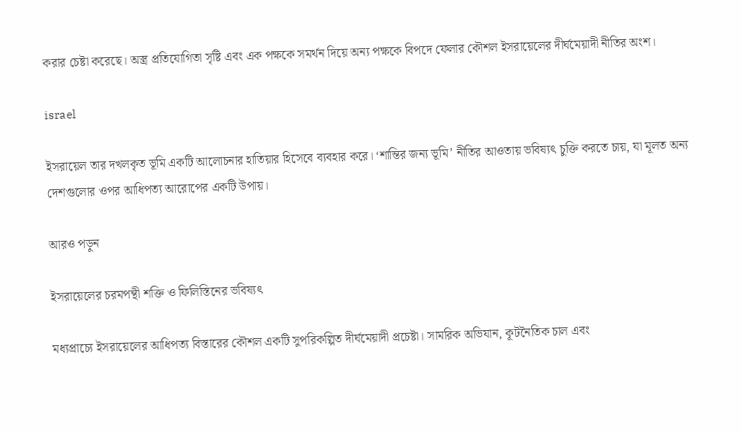করার চেষ্টা করেছে। অস্ত্র প্রতিযোগিতা সৃষ্টি এবং এক পক্ষকে সমর্থন দিয়ে অন্য পক্ষকে বিপদে ফেলার কৌশল ইসরায়েলের দীর্ঘমেয়াদী নীতির অংশ।

israel

ইসরায়েল তার দখলকৃত ভূমি একটি আলোচনার হাতিয়ার হিসেবে ব্যবহার করে। ‘শান্তির জন্য ভূমি’ নীতির আওতায় ভবিষ্যৎ চুক্তি করতে চায়, যা মূলত অন্য দেশগুলোর ওপর আধিপত্য আরোপের একটি উপায়।

আরও পড়ুন

ইসরায়েলের চরমপন্থী শক্তি ও ফিলিস্তিনের ভবিষ্যৎ

মধ্যপ্রাচ্যে ইসরায়েলের আধিপত্য বিস্তারের কৌশল একটি সুপরিকল্পিত দীর্ঘমেয়াদী প্রচেষ্টা। সামরিক অভিযান, কূটনৈতিক চাল এবং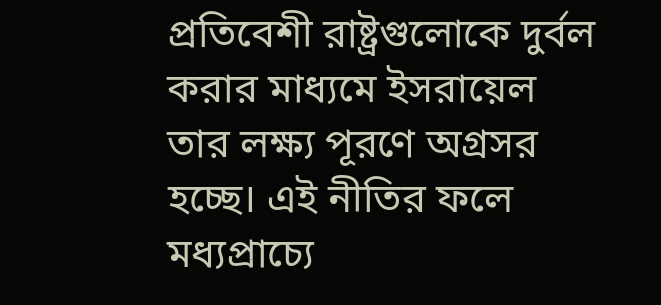প্রতিবেশী রাষ্ট্রগুলোকে দুর্বল করার মাধ্যমে ইসরায়েল তার লক্ষ্য পূরণে অগ্রসর হচ্ছে। এই নীতির ফলে মধ্যপ্রাচ্যে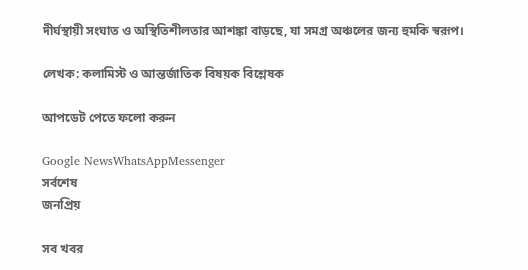দীর্ঘস্থায়ী সংঘাত ও অস্থিতিশীলতার আশঙ্কা বাড়ছে, যা সমগ্র অঞ্চলের জন্য হুমকি স্বরূপ।

লেখক: কলামিস্ট ও আন্তর্জাতিক বিষয়ক বিশ্লেষক

আপডেট পেতে ফলো করুন

Google NewsWhatsAppMessenger
সর্বশেষ
জনপ্রিয়

সব খবর